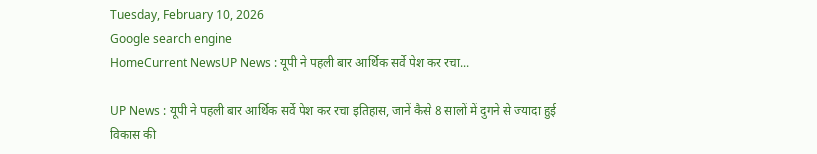Tuesday, February 10, 2026
Google search engine
HomeCurrent NewsUP News : यूपी ने पहली बार आर्थिक सर्वे पेश कर रचा...

UP News : यूपी ने पहली बार आर्थिक सर्वे पेश कर रचा इतिहास, जानें कैसे 8 सालों में दुगने से ज्यादा हुई विकास की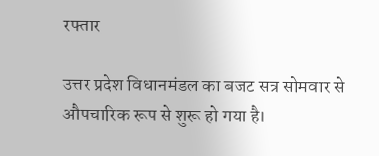रफ्तार

उत्तर प्रदेश विधानमंडल का बजट सत्र सोमवार से औपचारिक रूप से शुरू हो गया है।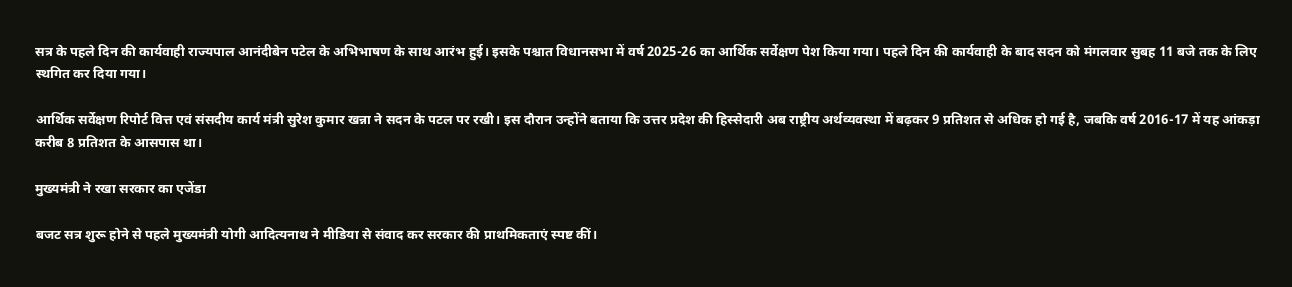सत्र के पहले दिन की कार्यवाही राज्यपाल आनंदीबेन पटेल के अभिभाषण के साथ आरंभ हुई। इसके पश्चात विधानसभा में वर्ष 2025-26 का आर्थिक सर्वेक्षण पेश किया गया। पहले दिन की कार्यवाही के बाद सदन को मंगलवार सुबह 11 बजे तक के लिए स्थगित कर दिया गया।

आर्थिक सर्वेक्षण रिपोर्ट वित्त एवं संसदीय कार्य मंत्री सुरेश कुमार खन्ना ने सदन के पटल पर रखी। इस दौरान उन्होंने बताया कि उत्तर प्रदेश की हिस्सेदारी अब राष्ट्रीय अर्थव्यवस्था में बढ़कर 9 प्रतिशत से अधिक हो गई है, जबकि वर्ष 2016-17 में यह आंकड़ा करीब 8 प्रतिशत के आसपास था।

मुख्यमंत्री ने रखा सरकार का एजेंडा

बजट सत्र शुरू होने से पहले मुख्यमंत्री योगी आदित्यनाथ ने मीडिया से संवाद कर सरकार की प्राथमिकताएं स्पष्ट कीं।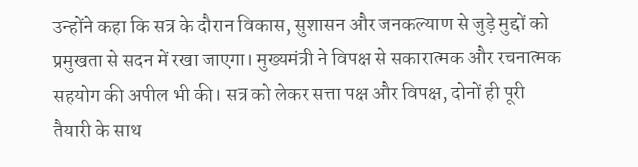उन्होंने कहा कि सत्र के दौरान विकास, सुशासन और जनकल्याण से जुड़े मुद्दों को प्रमुखता से सदन में रखा जाएगा। मुख्यमंत्री ने विपक्ष से सकारात्मक और रचनात्मक सहयोग की अपील भी की। सत्र को लेकर सत्ता पक्ष और विपक्ष, दोनों ही पूरी तैयारी के साथ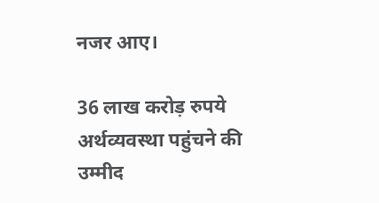नजर आए।

36 लाख करोड़ रुपये अर्थव्यवस्था पहुंचने की उम्मीद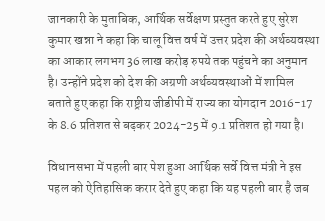जानकारी के मुताबिक, आर्थिक सर्वेक्षण प्रस्तुत करते हुए सुरेश कुमार खन्ना ने कहा कि चालू वित्त वर्ष में उत्तर प्रदेश की अर्थव्यवस्था का आकार लगभग 36 लाख करोड़ रुपये तक पहुंचने का अनुमान है। उन्होंने प्रदेश को देश की अग्रणी अर्थव्यवस्थाओं में शामिल बताते हुए कहा कि राष्ट्रीय जीडीपी में राज्य का योगदान 2016-17 के 8.6 प्रतिशत से बढ़कर 2024-25 में 9.1 प्रतिशत हो गया है।

विधानसभा में पहली बार पेश हुआ आर्थिक सर्वे वित्त मंत्री ने इस पहल को ऐतिहासिक करार देते हुए कहा कि यह पहली बार है जब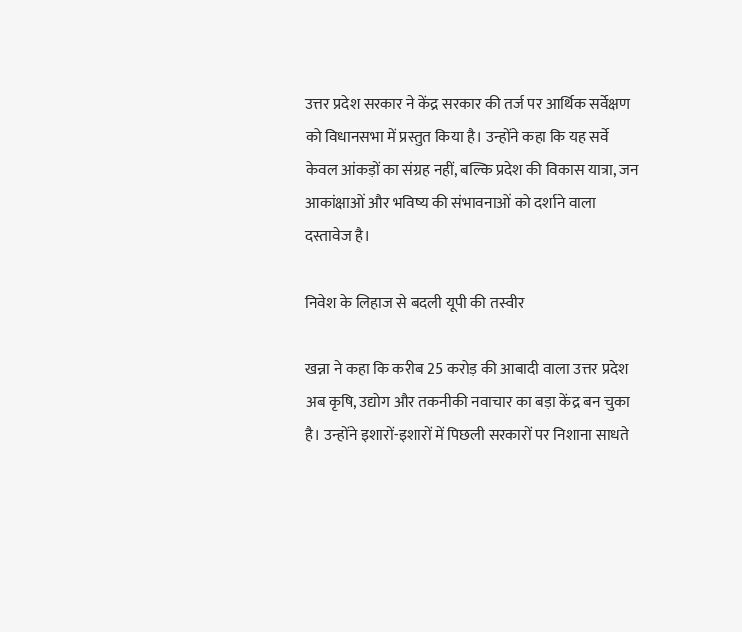उत्तर प्रदेश सरकार ने केंद्र सरकार की तर्ज पर आर्थिक सर्वेक्षण को विधानसभा में प्रस्तुत किया है। उन्होंने कहा कि यह सर्वे केवल आंकड़ों का संग्रह नहीं, बल्कि प्रदेश की विकास यात्रा, जन आकांक्षाओं और भविष्य की संभावनाओं को दर्शाने वाला दस्तावेज है।

निवेश के लिहाज से बदली यूपी की तस्वीर

खन्ना ने कहा कि करीब 25 करोड़ की आबादी वाला उत्तर प्रदेश अब कृषि, उद्योग और तकनीकी नवाचार का बड़ा केंद्र बन चुका है। उन्होंने इशारों-इशारों में पिछली सरकारों पर निशाना साधते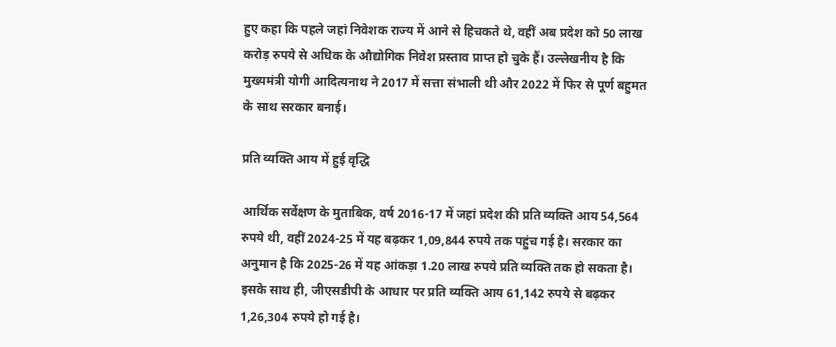हुए कहा कि पहले जहां निवेशक राज्य में आने से हिचकते थे, वहीं अब प्रदेश को 50 लाख करोड़ रुपये से अधिक के औद्योगिक निवेश प्रस्ताव प्राप्त हो चुके हैं। उल्लेखनीय है कि मुख्यमंत्री योगी आदित्यनाथ ने 2017 में सत्ता संभाली थी और 2022 में फिर से पूर्ण बहुमत के साथ सरकार बनाई।

प्रति व्यक्ति आय में हुई वृद्धि

आर्थिक सर्वेक्षण के मुताबिक, वर्ष 2016-17 में जहां प्रदेश की प्रति व्यक्ति आय 54,564 रुपये थी, वहीं 2024-25 में यह बढ़कर 1,09,844 रुपये तक पहुंच गई है। सरकार का अनुमान है कि 2025-26 में यह आंकड़ा 1.20 लाख रुपये प्रति व्यक्ति तक हो सकता है। इसके साथ ही, जीएसडीपी के आधार पर प्रति व्यक्ति आय 61,142 रुपये से बढ़कर 1,26,304 रुपये हो गई है।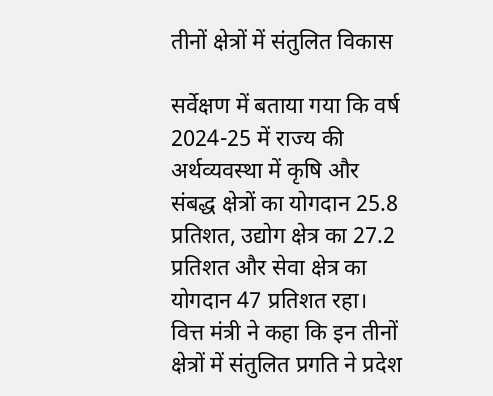तीनों क्षेत्रों में संतुलित विकास

सर्वेक्षण में बताया गया कि वर्ष 2024-25 में राज्य की अर्थव्यवस्था में कृषि और संबद्ध क्षेत्रों का योगदान 25.8 प्रतिशत, उद्योग क्षेत्र का 27.2 प्रतिशत और सेवा क्षेत्र का योगदान 47 प्रतिशत रहा। वित्त मंत्री ने कहा कि इन तीनों क्षेत्रों में संतुलित प्रगति ने प्रदेश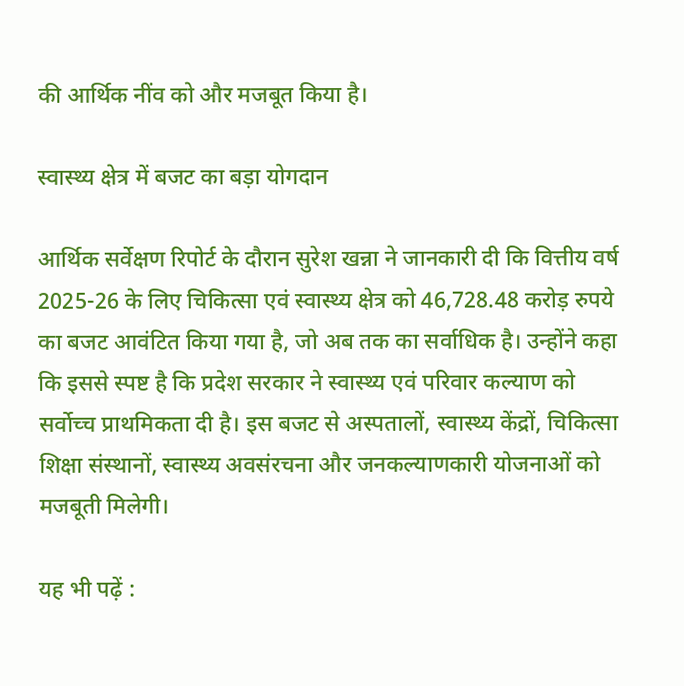की आर्थिक नींव को और मजबूत किया है।

स्वास्थ्य क्षेत्र में बजट का बड़ा योगदान

आर्थिक सर्वेक्षण रिपोर्ट के दौरान सुरेश खन्ना ने जानकारी दी कि वित्तीय वर्ष 2025-26 के लिए चिकित्सा एवं स्वास्थ्य क्षेत्र को 46,728.48 करोड़ रुपये का बजट आवंटित किया गया है, जो अब तक का सर्वाधिक है। उन्होंने कहा कि इससे स्पष्ट है कि प्रदेश सरकार ने स्वास्थ्य एवं परिवार कल्याण को सर्वोच्च प्राथमिकता दी है। इस बजट से अस्पतालों, स्वास्थ्य केंद्रों, चिकित्सा शिक्षा संस्थानों, स्वास्थ्य अवसंरचना और जनकल्याणकारी योजनाओं को मजबूती मिलेगी।

यह भी पढ़ें :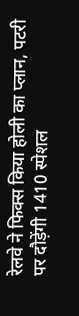रेलवे ने फिक्स किया होली का प्लान, पटरी पर दौड़ेंगी 1410 स्पेशल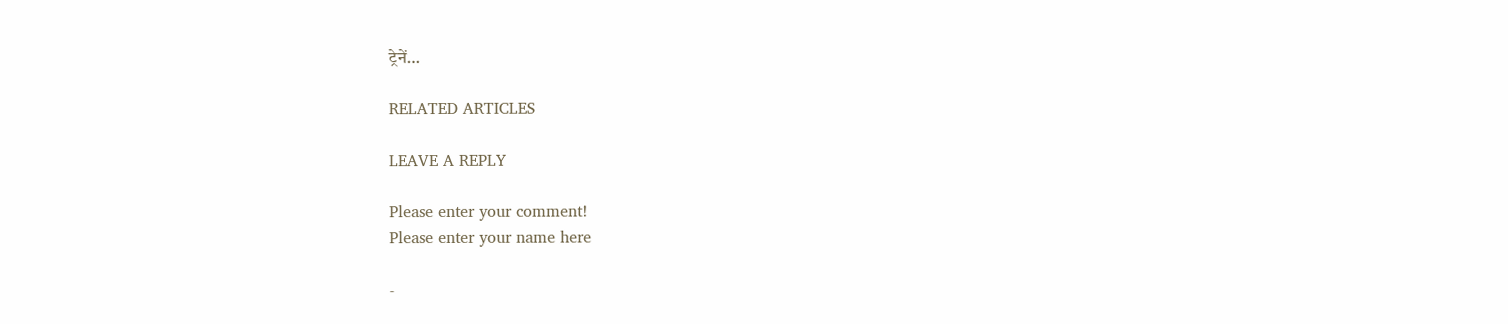ट्रेनें…

RELATED ARTICLES

LEAVE A REPLY

Please enter your comment!
Please enter your name here

-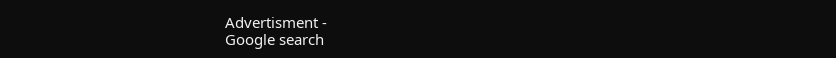Advertisment -
Google search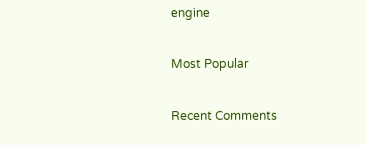engine

Most Popular

Recent Comments